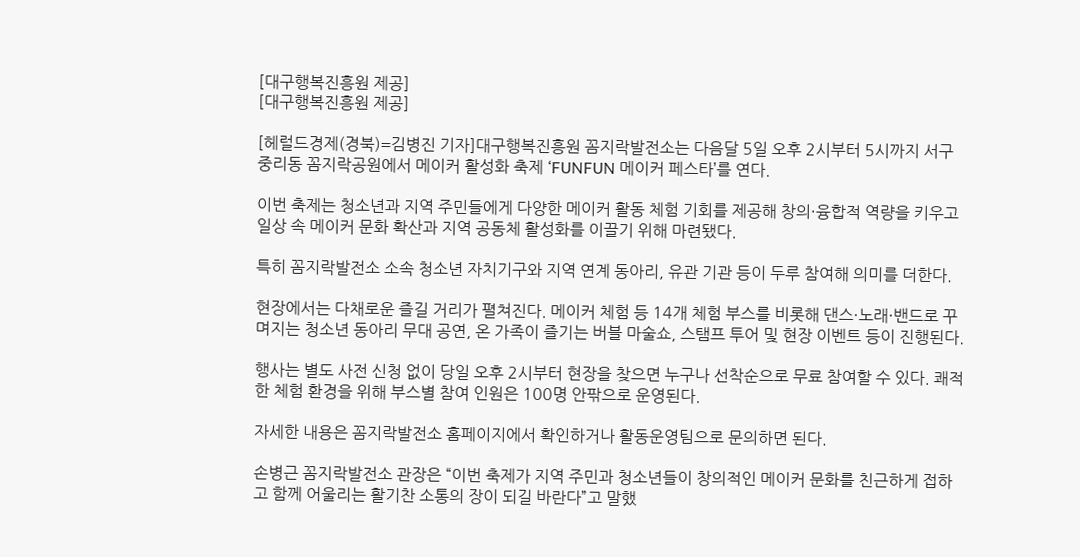[대구행복진흥원 제공]
[대구행복진흥원 제공]

[헤럴드경제(경북)=김병진 기자]대구행복진흥원 꼼지락발전소는 다음달 5일 오후 2시부터 5시까지 서구 중리동 꼼지락공원에서 메이커 활성화 축제 ‘FUNFUN 메이커 페스타’를 연다.

이번 축제는 청소년과 지역 주민들에게 다양한 메이커 활동 체험 기회를 제공해 창의·융합적 역량을 키우고 일상 속 메이커 문화 확산과 지역 공동체 활성화를 이끌기 위해 마련됐다.

특히 꼼지락발전소 소속 청소년 자치기구와 지역 연계 동아리, 유관 기관 등이 두루 참여해 의미를 더한다.

현장에서는 다채로운 즐길 거리가 펼쳐진다. 메이커 체험 등 14개 체험 부스를 비롯해 댄스·노래·밴드로 꾸며지는 청소년 동아리 무대 공연, 온 가족이 즐기는 버블 마술쇼, 스탬프 투어 및 현장 이벤트 등이 진행된다.

행사는 별도 사전 신청 없이 당일 오후 2시부터 현장을 찾으면 누구나 선착순으로 무료 참여할 수 있다. 쾌적한 체험 환경을 위해 부스별 참여 인원은 100명 안팎으로 운영된다.

자세한 내용은 꼼지락발전소 홈페이지에서 확인하거나 활동운영팀으로 문의하면 된다.

손병근 꼼지락발전소 관장은 “이번 축제가 지역 주민과 청소년들이 창의적인 메이커 문화를 친근하게 접하고 함께 어울리는 활기찬 소통의 장이 되길 바란다”고 말했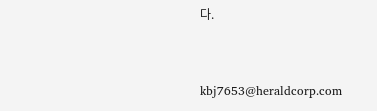다.


kbj7653@heraldcorp.com